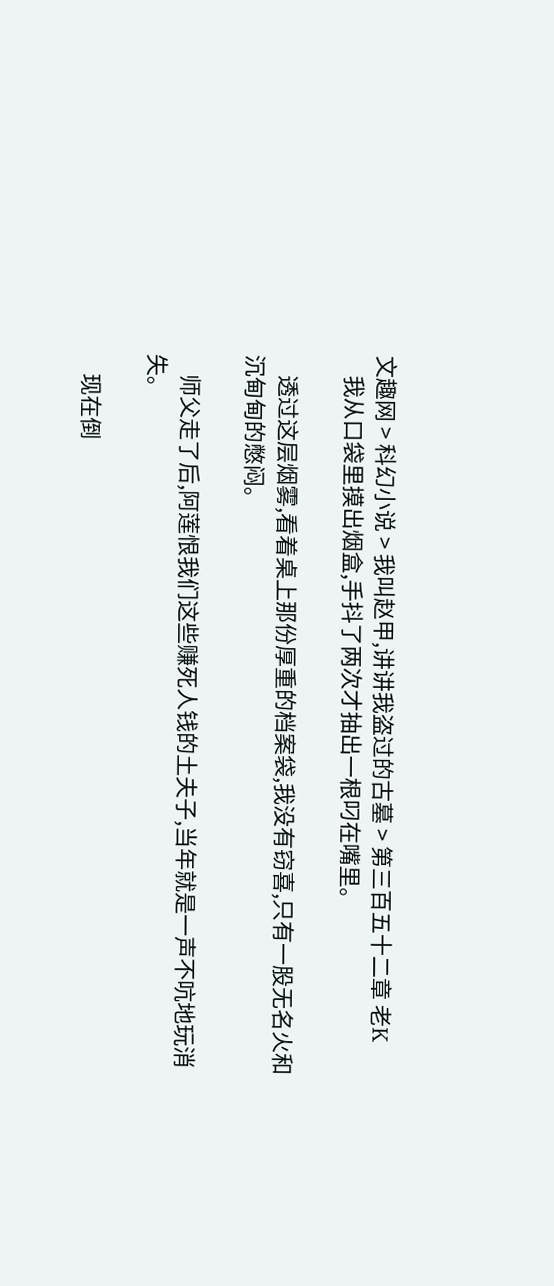文趣网 > 科幻小说 > 我叫赵甲,讲讲我盗过的古墓 > 第三百五十二章 老K
    我从口袋里摸出烟盒,手抖了两次才抽出一根叼在嘴里。

    透过这层烟雾,看着桌上那份厚重的档案袋,我没有窃喜,只有一股无名火和沉甸甸的憋闷。

    师父走了后,阿莲恨我们这些赚死人钱的土夫子,当年就是一声不吭地玩消失。

    现在倒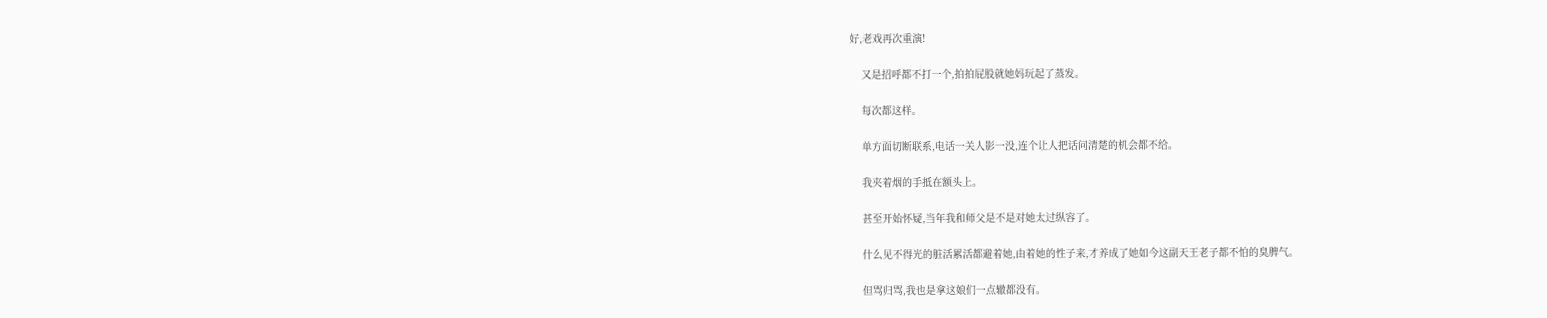好,老戏再次重演!

    又是招呼都不打一个,拍拍屁股就她妈玩起了蒸发。

    每次都这样。

    单方面切断联系,电话一关人影一没,连个让人把话问清楚的机会都不给。

    我夹着烟的手抵在额头上。

    甚至开始怀疑,当年我和师父是不是对她太过纵容了。

    什么见不得光的脏活累活都避着她,由着她的性子来,才养成了她如今这副天王老子都不怕的臭脾气。

    但骂归骂,我也是拿这娘们一点辙都没有。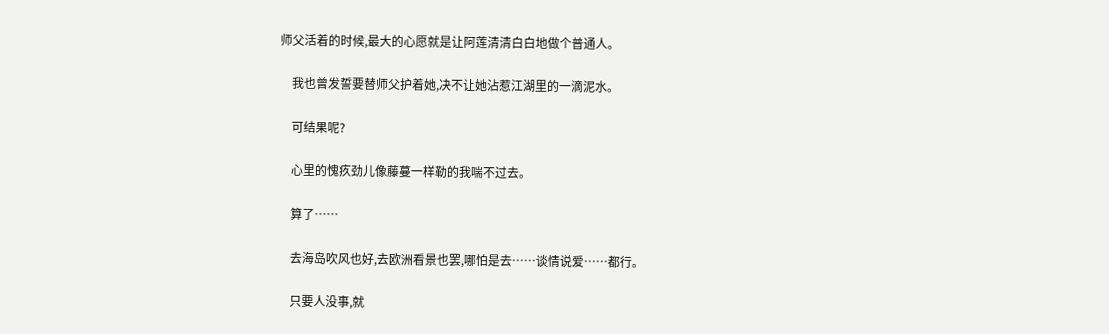师父活着的时候,最大的心愿就是让阿莲清清白白地做个普通人。

    我也曾发誓要替师父护着她,决不让她沾惹江湖里的一滴泥水。

    可结果呢?

    心里的愧疚劲儿像藤蔓一样勒的我喘不过去。

    算了……

    去海岛吹风也好,去欧洲看景也罢,哪怕是去……谈情说爱……都行。

    只要人没事,就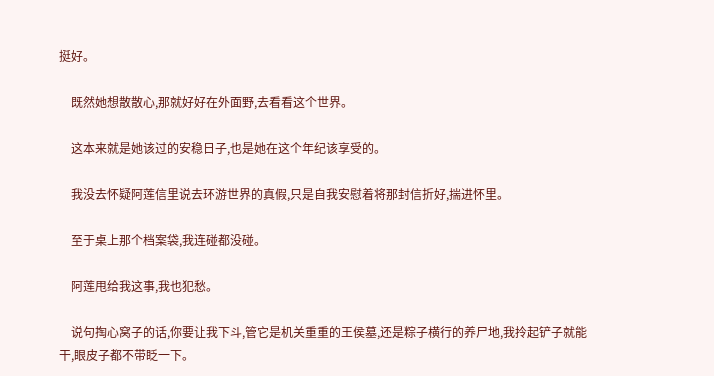挺好。

    既然她想散散心,那就好好在外面野,去看看这个世界。

    这本来就是她该过的安稳日子,也是她在这个年纪该享受的。

    我没去怀疑阿莲信里说去环游世界的真假,只是自我安慰着将那封信折好,揣进怀里。

    至于桌上那个档案袋,我连碰都没碰。

    阿莲甩给我这事,我也犯愁。

    说句掏心窝子的话,你要让我下斗,管它是机关重重的王侯墓,还是粽子横行的养尸地,我拎起铲子就能干,眼皮子都不带眨一下。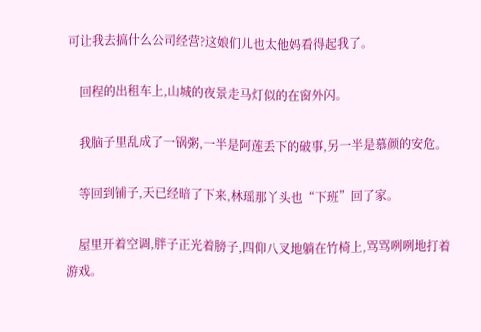可让我去搞什么公司经营?这娘们儿也太他妈看得起我了。

    回程的出租车上,山城的夜景走马灯似的在窗外闪。

    我脑子里乱成了一锅粥,一半是阿莲丢下的破事,另一半是慕颜的安危。

    等回到铺子,天已经暗了下来,林瑶那丫头也“下班”回了家。

    屋里开着空调,胖子正光着膀子,四仰八叉地躺在竹椅上,骂骂咧咧地打着游戏。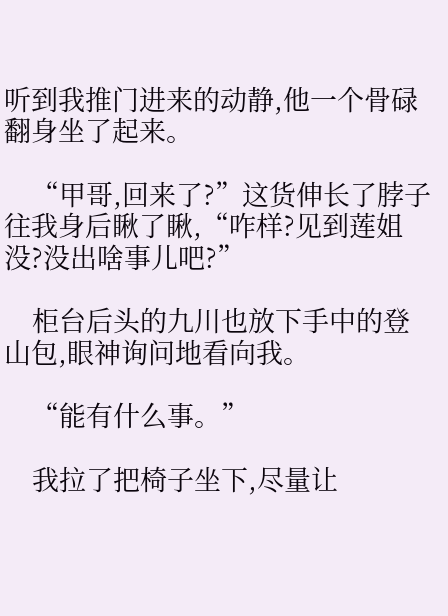听到我推门进来的动静,他一个骨碌翻身坐了起来。

    “甲哥,回来了?”这货伸长了脖子往我身后瞅了瞅,“咋样?见到莲姐没?没出啥事儿吧?”

    柜台后头的九川也放下手中的登山包,眼神询问地看向我。

    “能有什么事。”

    我拉了把椅子坐下,尽量让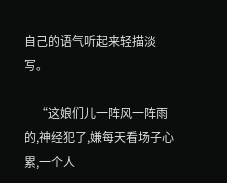自己的语气听起来轻描淡写。

    “这娘们儿一阵风一阵雨的,神经犯了,嫌每天看场子心累,一个人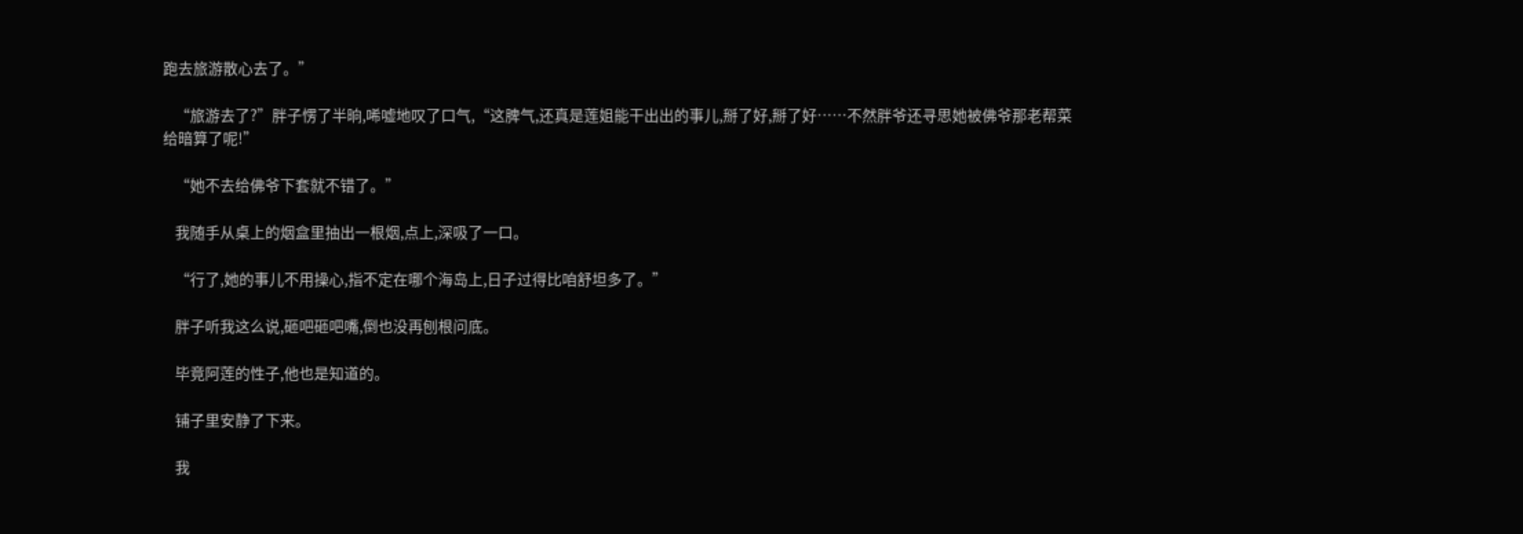跑去旅游散心去了。”

    “旅游去了?”胖子愣了半晌,唏嘘地叹了口气,“这脾气,还真是莲姐能干出出的事儿,掰了好,掰了好……不然胖爷还寻思她被佛爷那老帮菜给暗算了呢!”

    “她不去给佛爷下套就不错了。”

    我随手从桌上的烟盒里抽出一根烟,点上,深吸了一口。

    “行了,她的事儿不用操心,指不定在哪个海岛上,日子过得比咱舒坦多了。”

    胖子听我这么说,砸吧砸吧嘴,倒也没再刨根问底。

    毕竟阿莲的性子,他也是知道的。

    铺子里安静了下来。

    我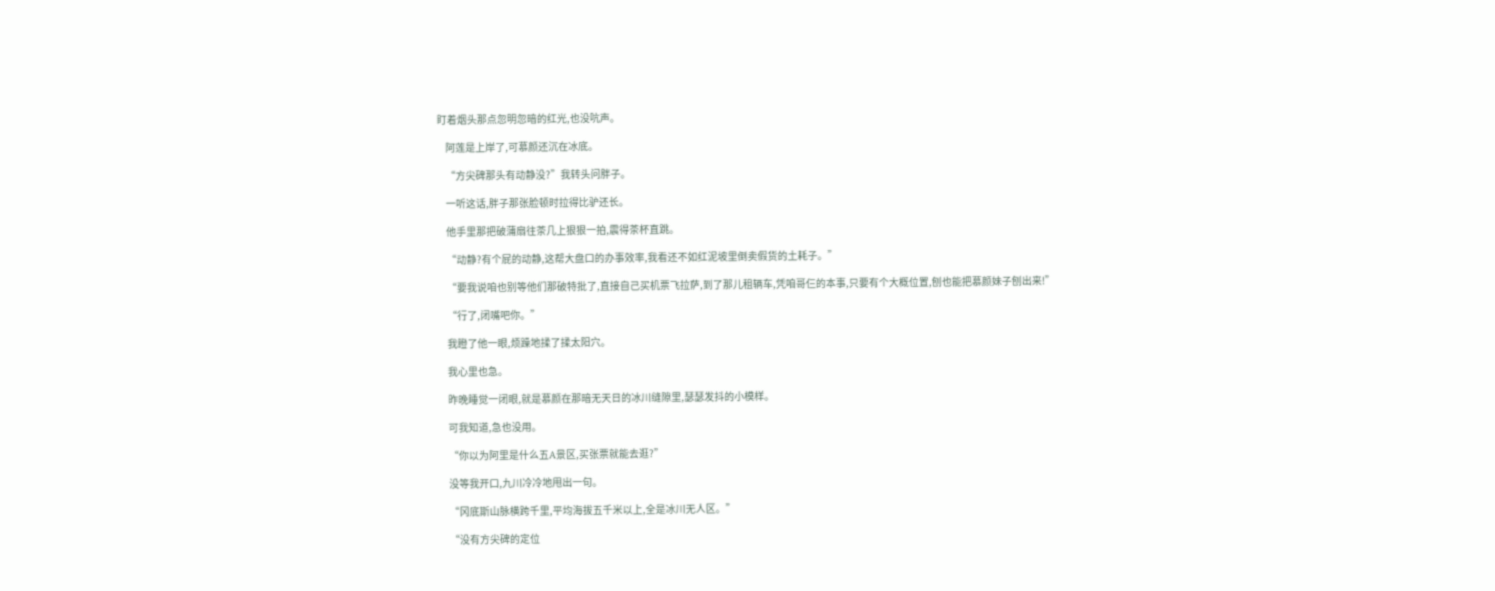盯着烟头那点忽明忽暗的红光,也没吭声。

    阿莲是上岸了,可慕颜还沉在冰底。

    “方尖碑那头有动静没?”我转头问胖子。

    一听这话,胖子那张脸顿时拉得比驴还长。

    他手里那把破蒲扇往茶几上狠狠一拍,震得茶杯直跳。

    “动静?有个屁的动静,这帮大盘口的办事效率,我看还不如红泥坡里倒卖假货的土耗子。”

    “要我说咱也别等他们那破特批了,直接自己买机票飞拉萨,到了那儿租辆车,凭咱哥仨的本事,只要有个大概位置,刨也能把慕颜妹子刨出来!”

    “行了,闭嘴吧你。”

    我瞪了他一眼,烦躁地揉了揉太阳穴。

    我心里也急。

    昨晚睡觉一闭眼,就是慕颜在那暗无天日的冰川缝隙里,瑟瑟发抖的小模样。

    可我知道,急也没用。

    “你以为阿里是什么五A景区,买张票就能去逛?”

    没等我开口,九川冷冷地甩出一句。

    “冈底斯山脉横跨千里,平均海拔五千米以上,全是冰川无人区。”

    “没有方尖碑的定位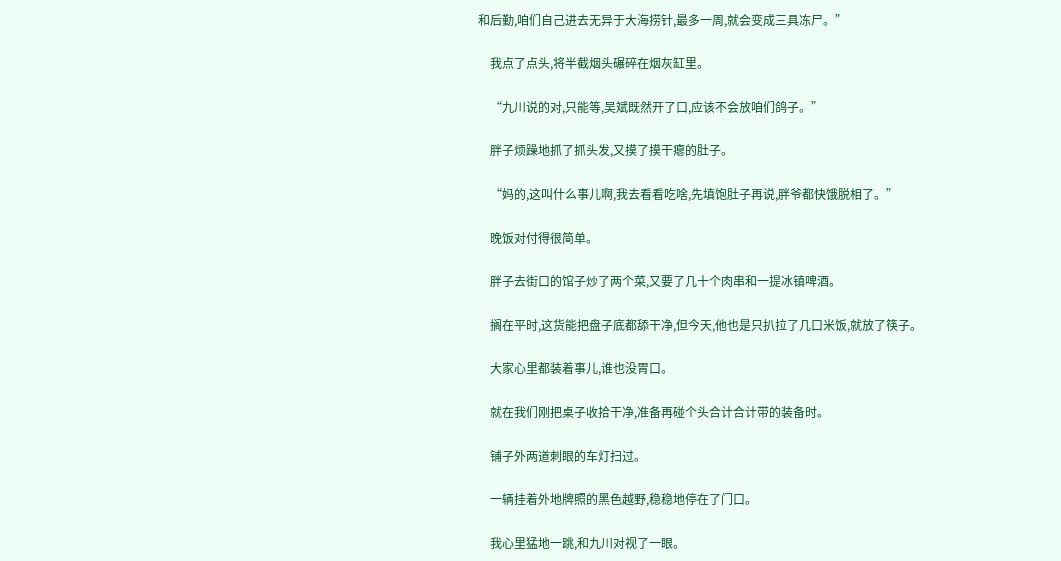和后勤,咱们自己进去无异于大海捞针,最多一周,就会变成三具冻尸。”

    我点了点头,将半截烟头碾碎在烟灰缸里。

    “九川说的对,只能等,吴斌既然开了口,应该不会放咱们鸽子。”

    胖子烦躁地抓了抓头发,又摸了摸干瘪的肚子。

    “妈的,这叫什么事儿啊,我去看看吃啥,先填饱肚子再说,胖爷都快饿脱相了。”

    晚饭对付得很简单。

    胖子去街口的馆子炒了两个菜,又要了几十个肉串和一提冰镇啤酒。

    搁在平时,这货能把盘子底都舔干净,但今天,他也是只扒拉了几口米饭,就放了筷子。

    大家心里都装着事儿,谁也没胃口。

    就在我们刚把桌子收拾干净,准备再碰个头合计合计带的装备时。

    铺子外两道刺眼的车灯扫过。

    一辆挂着外地牌照的黑色越野,稳稳地停在了门口。

    我心里猛地一跳,和九川对视了一眼。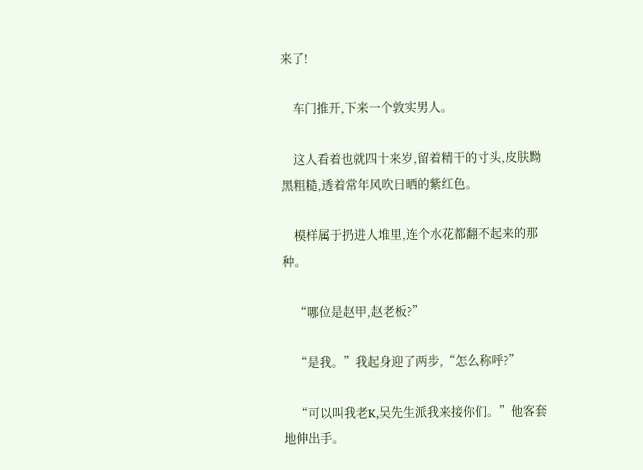来了!

    车门推开,下来一个敦实男人。

    这人看着也就四十来岁,留着精干的寸头,皮肤黝黑粗糙,透着常年风吹日晒的紫红色。

    模样属于扔进人堆里,连个水花都翻不起来的那种。

    “哪位是赵甲,赵老板?”

    “是我。”我起身迎了两步,“怎么称呼?”

    “可以叫我老K,吴先生派我来接你们。”他客套地伸出手。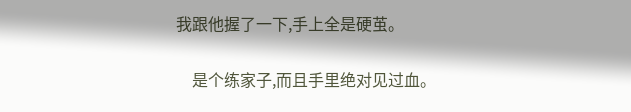我跟他握了一下,手上全是硬茧。

    是个练家子,而且手里绝对见过血。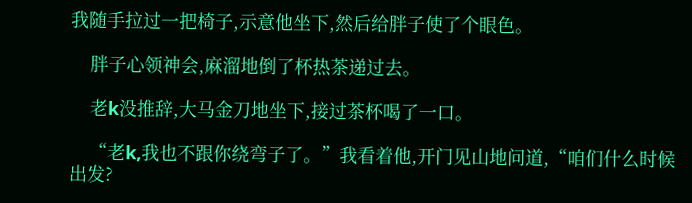我随手拉过一把椅子,示意他坐下,然后给胖子使了个眼色。

    胖子心领神会,麻溜地倒了杯热茶递过去。

    老k没推辞,大马金刀地坐下,接过茶杯喝了一口。

    “老k,我也不跟你绕弯子了。”我看着他,开门见山地问道,“咱们什么时候出发?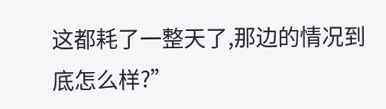这都耗了一整天了,那边的情况到底怎么样?”